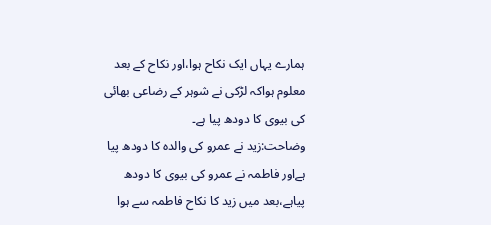ہمارے یہاں ایک نکاح ہوا،اور نکاح کے بعد معلوم ہواکہ لڑکی نے شوہر کے رضاعی بھائی کی بیوی کا دودھ پیا ہے۔
وضاحت:زید نے عمرو کی والدہ کا دودھ پیا ہےاور فاطمہ نے عمرو کی بیوی کا دودھ پیاہے،بعد میں زید کا نکاح فاطمہ سے ہوا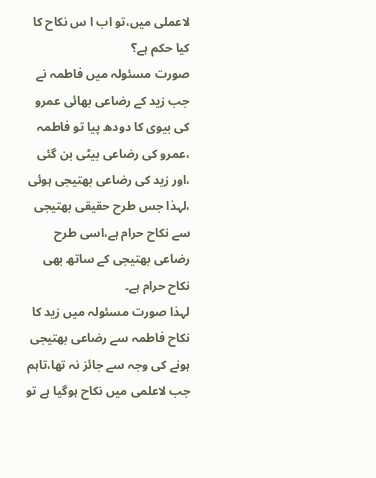لاعملی میں،تو اب ا س نکاح کا کیا حکم ہے؟
صورت مسئولہ میں فاطمہ نے جب زید کے رضاعی بھائی عمرو کی بیوی کا دودھ پیا تو فاطمہ ،عمرو کی رضاعی بیٹی بن گئی ،اور زید کی رضاعی بھتیجی ہوئی ،لہذا جس طرح حقیقی بھتیجی سے نکاح حرام ہے،اسی طرح رضاعی بھتیجی کے ساتھ بھی نکاح حرام ہے۔
لہذا صورت مسئولہ میں زید کا نکاح فاطمہ سے رضاعی بھتیجی ہونے کی وجہ سے جائز نہ تھا،تاہم جب لاعلمی میں نکاح ہوگیا ہے تو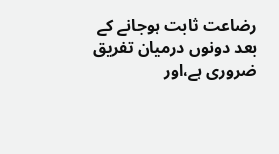رضاعت ثابت ہوجانے کے بعد دونوں درمیان تفریق ضروری ہے،اور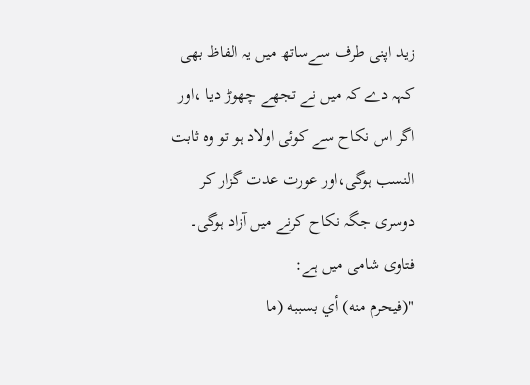زید اپنی طرف سےساتھ میں یہ الفاظ بھی کہہ دے کہ میں نے تجھے چھوڑ دیا ،اور اگر اس نکاح سے کوئی اولاد ہو تو وہ ثابت النسب ہوگی،اور عورت عدت گزار کر دوسری جگہ نکاح کرنے میں آزاد ہوگی۔
فتاوی شامی میں ہے:
"(فيحرم منه) أي بسببه (ما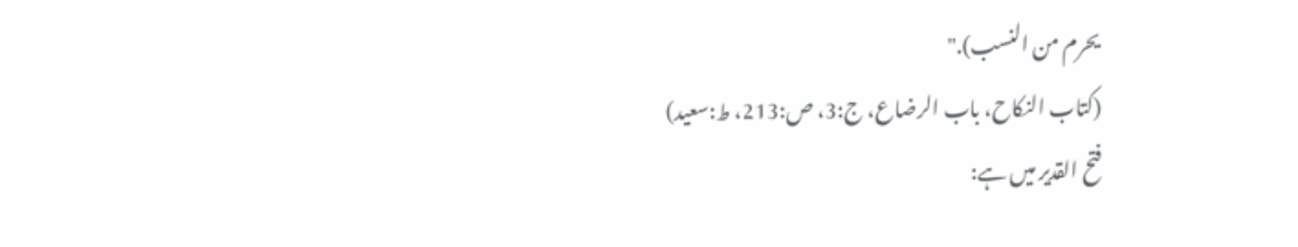يحرم من النسب)."
(کتاب النکاح، باب الرضاع، ج:3، ص:213، ط:سعید)
فتح القدیر میں ہے: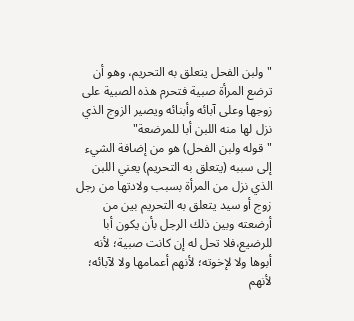"ولبن الفحل يتعلق به التحريم، وهو أن ترضع المرأة صبية فتحرم هذه الصبية على زوجها وعلى آبائه وأبنائه ويصير الزوج الذي نزل لها منه اللبن أبا للمرضعة"
"قوله ولبن الفحل) هو من إضافة الشيء إلى سببه (يتعلق به التحريم) يعني اللبن الذي نزل من المرأة بسبب ولادتها من رجل زوج أو سيد يتعلق به التحريم بين من أرضعته وبين ذلك الرجل بأن يكون أبا للرضيع،فلا تحل له إن كانت صبية؛ لأنه أبوها ولا لإخوته؛ لأنهم أعمامها ولا لآبائه؛ لأنهم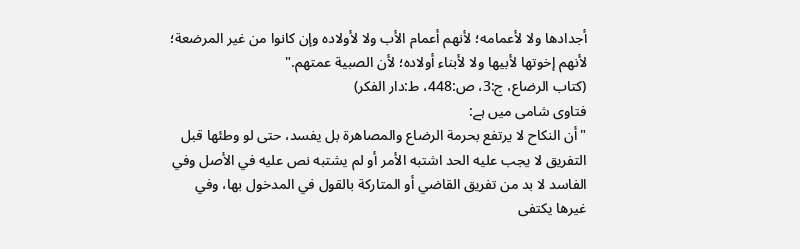أجدادها ولا لأعمامه؛ لأنهم أعمام الأب ولا لأولاده وإن كانوا من غير المرضعة؛ لأنهم إخوتها لأبيها ولا لأبناء أولاده؛ لأن الصبية عمتهم."
(کتاب الرضاع، ج:3، ص:448، ط:دار الفکر)
فتاوی شامی میں ہے:
"أن النكاح لا يرتفع بحرمة الرضاع والمصاهرة بل يفسد، حتى لو وطئها قبل التفريق لا يجب عليه الحد اشتبه الأمر أو لم يشتبه نص عليه في الأصل وفي الفاسد لا بد من تفريق القاضي أو المتاركة بالقول في المدخول بها، وفي غيرها يكتفى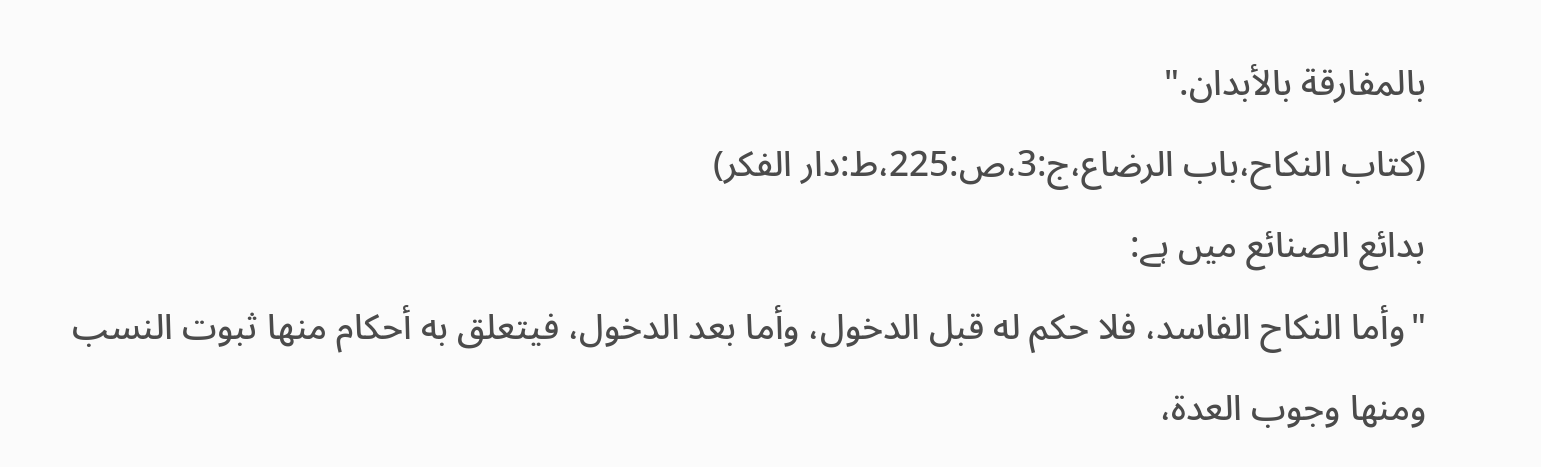بالمفارقة بالأبدان."
(كتاب النكاح،باب الرضاع،ج:3،ص:225،ط:دار الفكر)
بدائع الصنائع میں ہے:
"وأما النكاح الفاسد، فلا حكم له قبل الدخول، وأما بعد الدخول، فيتعلق به أحكام منها ثبوت النسب ومنها وجوب العدة،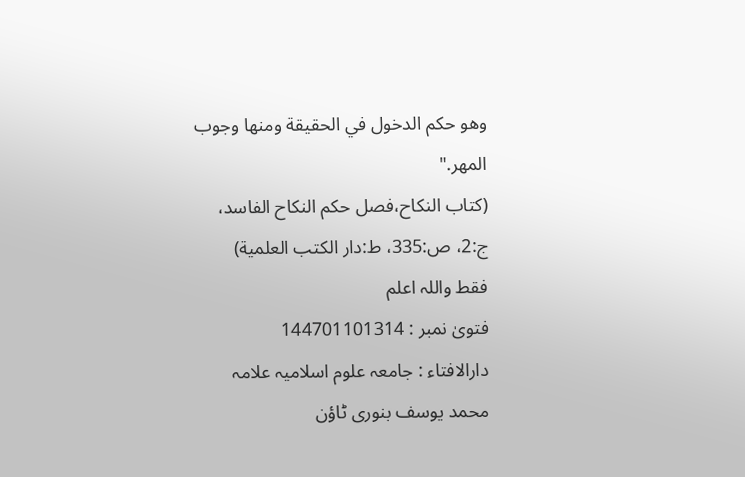وهو حكم الدخول في الحقيقة ومنها وجوب المهر."
(كتاب النكاح،فصل حكم النكاح الفاسد، ج:2، ص:335، ط:دار الكتب العلمية)
فقط واللہ اعلم
فتویٰ نمبر : 144701101314
دارالافتاء : جامعہ علوم اسلامیہ علامہ محمد یوسف بنوری ٹاؤن